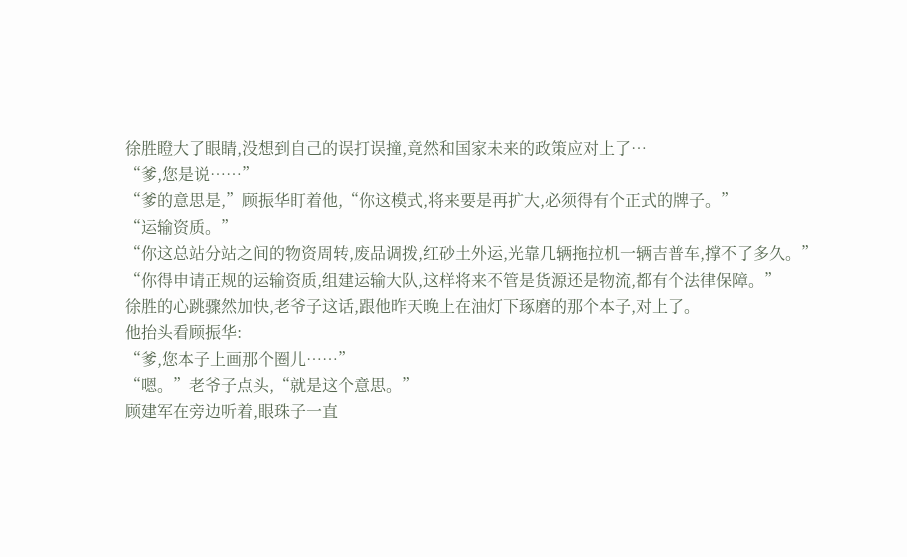徐胜瞪大了眼睛,没想到自己的误打误撞,竟然和国家未来的政策应对上了…
“爹,您是说……”
“爹的意思是,”顾振华盯着他,“你这模式,将来要是再扩大,必须得有个正式的牌子。”
“运输资质。”
“你这总站分站之间的物资周转,废品调拨,红砂土外运,光靠几辆拖拉机一辆吉普车,撑不了多久。”
“你得申请正规的运输资质,组建运输大队,这样将来不管是货源还是物流,都有个法律保障。”
徐胜的心跳骤然加快,老爷子这话,跟他昨天晚上在油灯下琢磨的那个本子,对上了。
他抬头看顾振华:
“爹,您本子上画那个圈儿……”
“嗯。”老爷子点头,“就是这个意思。”
顾建军在旁边听着,眼珠子一直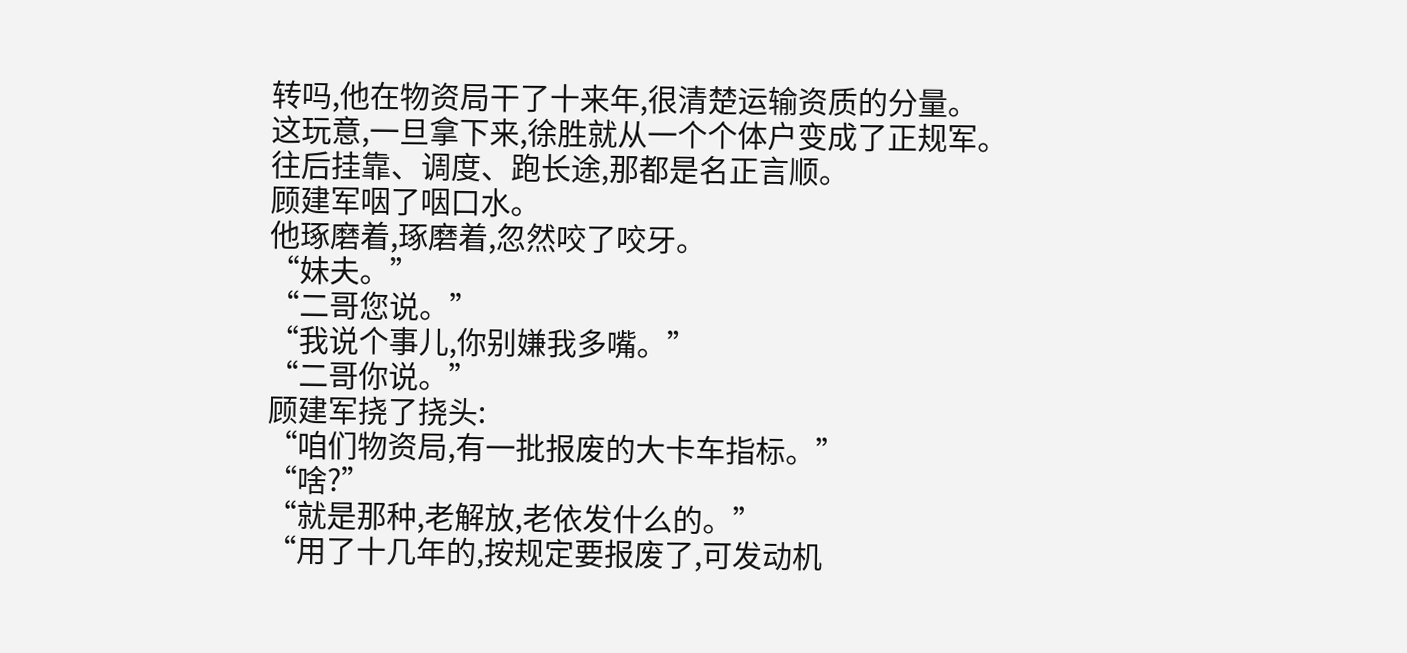转吗,他在物资局干了十来年,很清楚运输资质的分量。
这玩意,一旦拿下来,徐胜就从一个个体户变成了正规军。
往后挂靠、调度、跑长途,那都是名正言顺。
顾建军咽了咽口水。
他琢磨着,琢磨着,忽然咬了咬牙。
“妹夫。”
“二哥您说。”
“我说个事儿,你别嫌我多嘴。”
“二哥你说。”
顾建军挠了挠头:
“咱们物资局,有一批报废的大卡车指标。”
“啥?”
“就是那种,老解放,老依发什么的。”
“用了十几年的,按规定要报废了,可发动机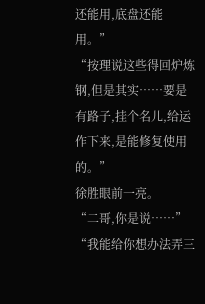还能用,底盘还能用。”
“按理说这些得回炉炼钢,但是其实……要是有路子,挂个名儿,给运作下来,是能修复使用的。”
徐胜眼前一亮。
“二哥,你是说……”
“我能给你想办法弄三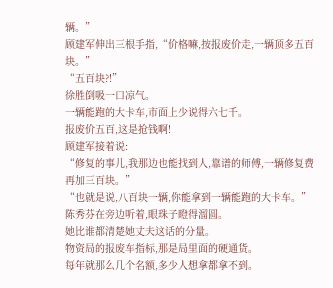辆。”
顾建军伸出三根手指,“价格嘛,按报废价走,一辆顶多五百块。”
“五百块?!”
徐胜倒吸一口凉气。
一辆能跑的大卡车,市面上少说得六七千。
报废价五百,这是抢钱啊!
顾建军接着说:
“修复的事儿,我那边也能找到人,靠谱的师傅,一辆修复费再加三百块。”
“也就是说,八百块一辆,你能拿到一辆能跑的大卡车。”
陈秀芬在旁边听着,眼珠子瞪得溜圆。
她比谁都清楚她丈夫这话的分量。
物资局的报废车指标,那是局里面的硬通货。
每年就那么几个名额,多少人想拿都拿不到。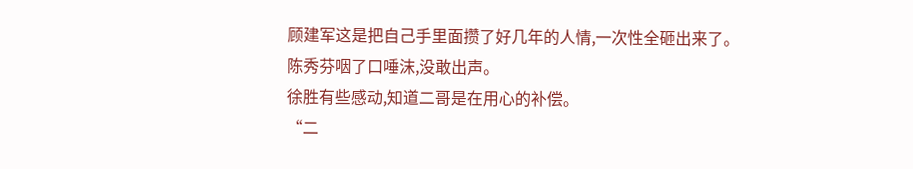顾建军这是把自己手里面攒了好几年的人情,一次性全砸出来了。
陈秀芬咽了口唾沫,没敢出声。
徐胜有些感动,知道二哥是在用心的补偿。
“二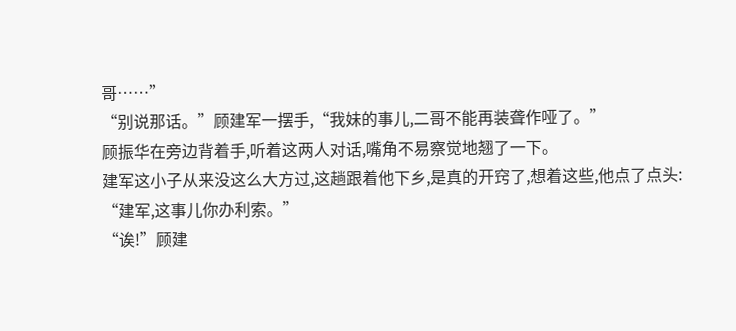哥……”
“别说那话。”顾建军一摆手,“我妹的事儿,二哥不能再装聋作哑了。”
顾振华在旁边背着手,听着这两人对话,嘴角不易察觉地翘了一下。
建军这小子从来没这么大方过,这趟跟着他下乡,是真的开窍了,想着这些,他点了点头:
“建军,这事儿你办利索。”
“诶!”顾建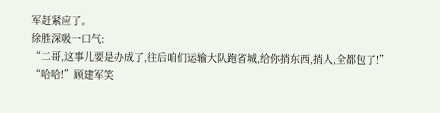军赶紧应了。
徐胜深吸一口气:
“二哥,这事儿要是办成了,往后咱们运输大队跑省城,给你捎东西,捎人,全都包了!”
“哈哈!”顾建军笑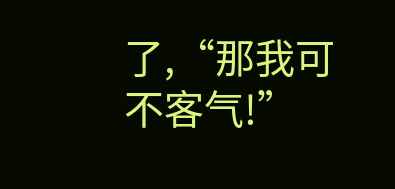了,“那我可不客气!”